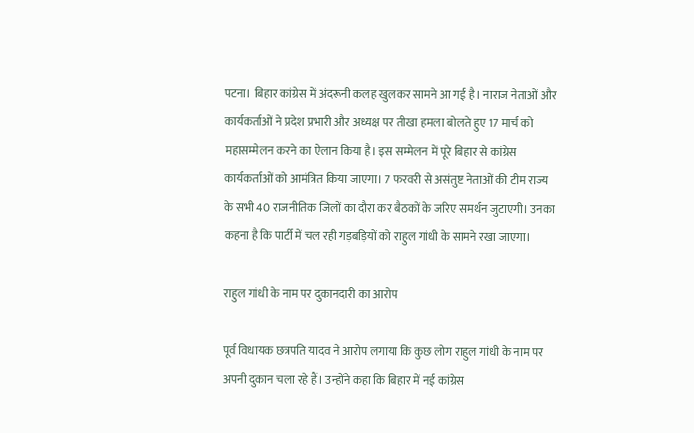पटना। बिहार कांग्रेस में अंदरूनी कलह खुलकर सामने आ गई है। नाराज नेताओं और कार्यकर्ताओं ने प्रदेश प्रभारी और अध्यक्ष पर तीखा हमला बोलते हुए 17 मार्च को महासम्मेलन करने का ऐलान किया है। इस सम्मेलन में पूरे बिहार से कांग्रेस कार्यकर्ताओं को आमंत्रित किया जाएगा। 7 फरवरी से असंतुष्ट नेताओं की टीम राज्य के सभी 40 राजनीतिक जिलों का दौरा कर बैठकों के जरिए समर्थन जुटाएगी। उनका कहना है कि पार्टी में चल रही गड़बड़ियों को राहुल गांधी के सामने रखा जाएगा।

राहुल गांधी के नाम पर दुकानदारी का आरोप

पूर्व विधायक छत्रपति यादव ने आरोप लगाया कि कुछ लोग राहुल गांधी के नाम पर अपनी दुकान चला रहे हैं। उन्होंने कहा कि बिहार में नई कांग्रेस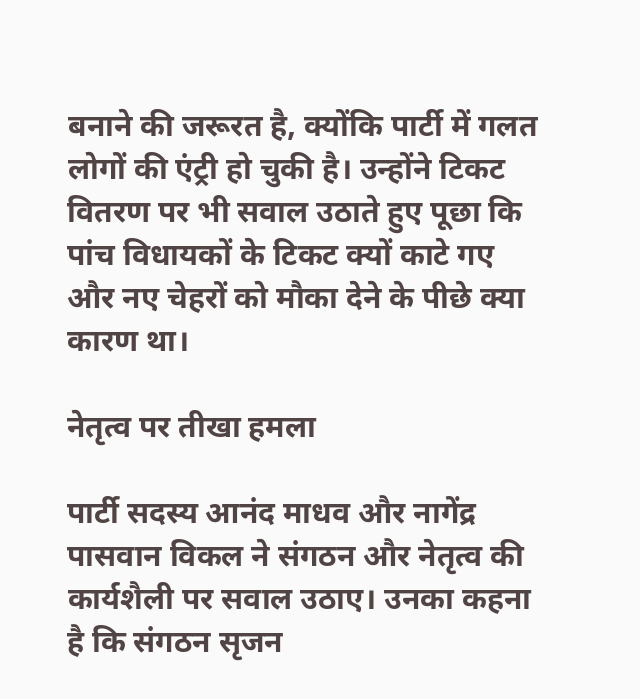बनाने की जरूरत है, क्योंकि पार्टी में गलत लोगों की एंट्री हो चुकी है। उन्होंने टिकट वितरण पर भी सवाल उठाते हुए पूछा कि पांच विधायकों के टिकट क्यों काटे गए और नए चेहरों को मौका देने के पीछे क्या कारण था।

नेतृत्व पर तीखा हमला

पार्टी सदस्य आनंद माधव और नागेंद्र पासवान विकल ने संगठन और नेतृत्व की कार्यशैली पर सवाल उठाए। उनका कहना है कि संगठन सृजन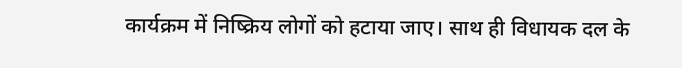कार्यक्रम में निष्क्रिय लोगों को हटाया जाए। साथ ही विधायक दल के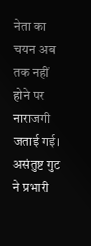नेता का चयन अब तक नहीं होने पर नाराजगी जताई गई। असंतुष्ट गुट ने प्रभारी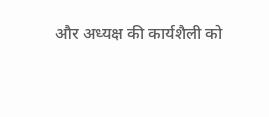और अध्यक्ष की कार्यशैली को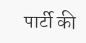पार्टी की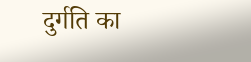दुर्गति का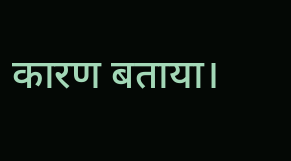कारण बताया।